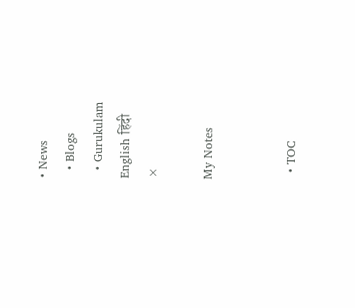• News
  • Blogs
  • Gurukulam
English हिंदी
×

My Notes


  • TOC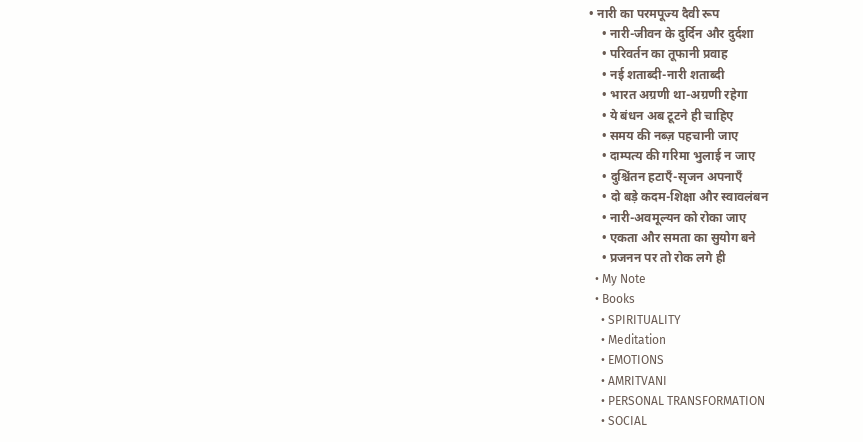• नारी का परमपूज्य दैवी रूप
    • नारी-जीवन के दुर्दिन और दुर्दशा
    • परिवर्तन का तूफानी प्रवाह
    • नई शताब्दी-नारी शताब्दी
    • भारत अग्रणी था-अग्रणी रहेगा
    • ये बंधन अब टूटने ही चाहिए
    • समय की नब्ज़ पहचानी जाए
    • दाम्पत्य की गरिमा भुलाई न जाए
    • दुश्चिंतन हटाएँ-सृजन अपनाएँ
    • दो बड़े कदम-शिक्षा और स्वावलंबन
    • नारी-अवमूल्यन को रोका जाए
    • एकता और समता का सुयोग बने
    • प्रजनन पर तो रोक लगे ही
  • My Note
  • Books
    • SPIRITUALITY
    • Meditation
    • EMOTIONS
    • AMRITVANI
    • PERSONAL TRANSFORMATION
    • SOCIAL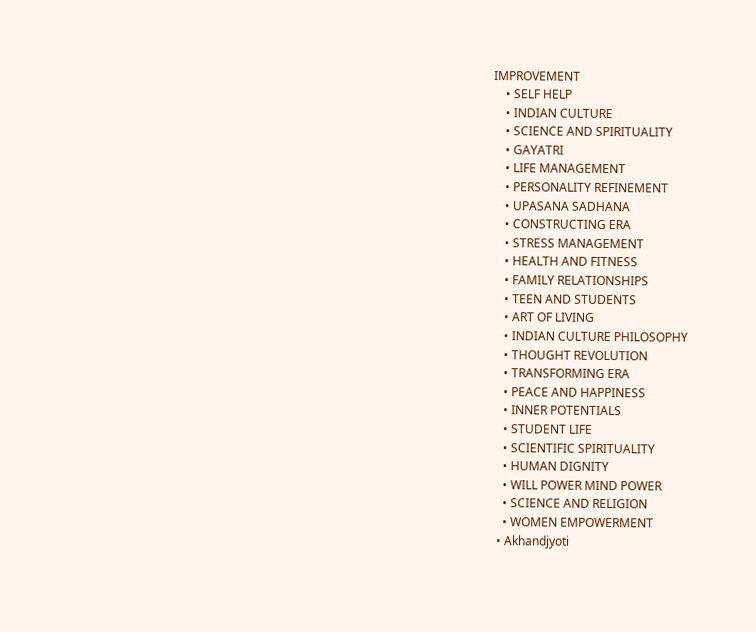IMPROVEMENT
    • SELF HELP
    • INDIAN CULTURE
    • SCIENCE AND SPIRITUALITY
    • GAYATRI
    • LIFE MANAGEMENT
    • PERSONALITY REFINEMENT
    • UPASANA SADHANA
    • CONSTRUCTING ERA
    • STRESS MANAGEMENT
    • HEALTH AND FITNESS
    • FAMILY RELATIONSHIPS
    • TEEN AND STUDENTS
    • ART OF LIVING
    • INDIAN CULTURE PHILOSOPHY
    • THOUGHT REVOLUTION
    • TRANSFORMING ERA
    • PEACE AND HAPPINESS
    • INNER POTENTIALS
    • STUDENT LIFE
    • SCIENTIFIC SPIRITUALITY
    • HUMAN DIGNITY
    • WILL POWER MIND POWER
    • SCIENCE AND RELIGION
    • WOMEN EMPOWERMENT
  • Akhandjyoti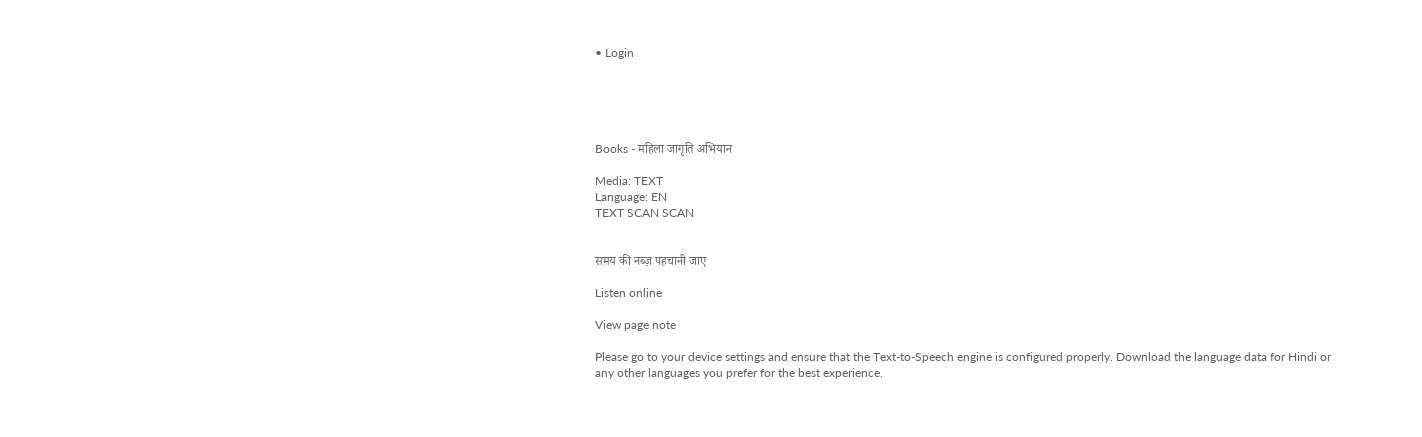• Login





Books - महिला जागृति अभियान

Media: TEXT
Language: EN
TEXT SCAN SCAN


समय की नब्ज़ पहचानी जाए

Listen online

View page note

Please go to your device settings and ensure that the Text-to-Speech engine is configured properly. Download the language data for Hindi or any other languages you prefer for the best experience.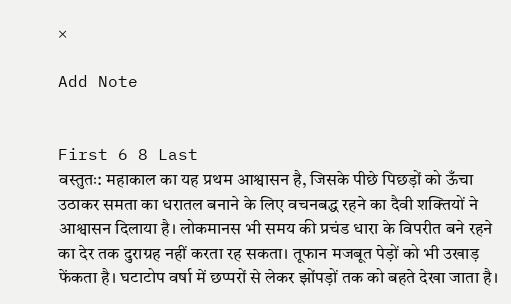×

Add Note


First 6 8 Last
वस्तुतः: महाकाल का यह प्रथम आश्वासन है, जिसके पीछे पिछड़ों को ऊँचा उठाकर समता का धरातल बनाने के लिए वचनबद्ध रहने का दैवी शक्तियों ने आश्वासन दिलाया है। लोकमानस भी समय की प्रचंड धारा के विपरीत बने रहने का देर तक दुराग्रह नहीं करता रह सकता। तूफान मजबूत पेड़ों को भी उखाड़ फेंकता है। घटाटोप वर्षा में छप्परों से लेकर झोंपड़ों तक को बहते देखा जाता है।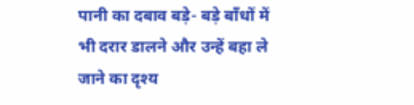पानी का दबाव बड़े- बड़े बाँधों में भी दरार डालने और उन्हें बहा ले जाने का दृश्य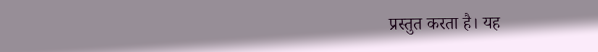प्रस्तुत करता है। यह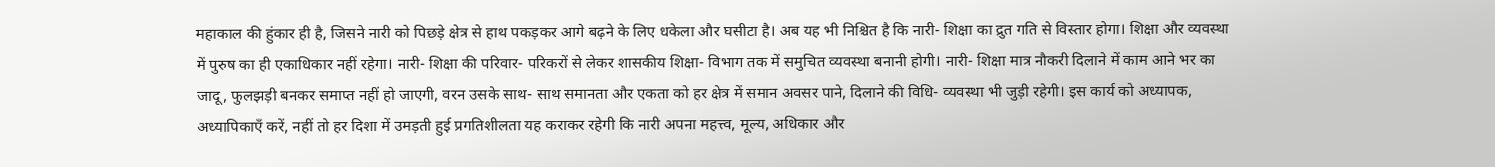महाकाल की हुंकार ही है, जिसने नारी को पिछड़े क्षेत्र से हाथ पकड़कर आगे बढ़ने के लिए धकेला और घसीटा है। अब यह भी निश्चित है कि नारी- शिक्षा का द्रुत गति से विस्तार होगा। शिक्षा और व्यवस्था में पुरुष का ही एकाधिकार नहीं रहेगा। नारी- शिक्षा की परिवार- परिकरों से लेकर शासकीय शिक्षा- विभाग तक में समुचित व्यवस्था बनानी होगी। नारी- शिक्षा मात्र नौकरी दिलाने में काम आने भर का जादू, फुलझड़ी बनकर समाप्त नहीं हो जाएगी, वरन उसके साथ- साथ समानता और एकता को हर क्षेत्र में समान अवसर पाने, दिलाने की विधि- व्यवस्था भी जुड़ी रहेगी। इस कार्य को अध्यापक, अध्यापिकाएँ करें, नहीं तो हर दिशा में उमड़ती हुई प्रगतिशीलता यह कराकर रहेगी कि नारी अपना महत्त्व, मूल्य, अधिकार और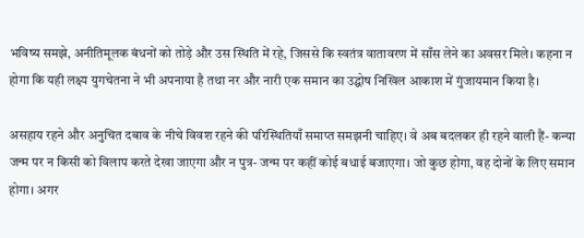भविष्य समझे, अनीतिमूलक बंधनों को तोड़े और उस स्थिति में रहे, जिससे कि स्वतंत्र वातावरण में साँस लेने का अवसर मिले। कहना न होगा कि यही लक्ष्य युगचेतना ने भी अपनाया है तथा नर और नारी एक समान का उद्घोष निखिल आकाश में गुंजायमान किया है।

असहाय रहने और अनुचित दबाव के नीचे विवश रहने की परिस्थितियाँ समाप्त समझनी चाहिए। वे अब बदलकर ही रहने वाली हैं- कन्या जन्म पर न किसी को विलाप करते देखा जाएगा और न पुत्र- जन्म पर कहीं कोई बधाई बजाएगा। जो कुछ होगा, वह दोनों के लिए समान होगा। अगर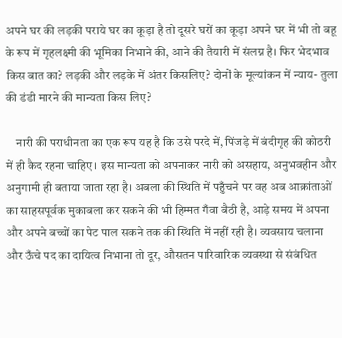अपने घर की लड़की पराये घर का कूड़ा है तो दूसरे घरों का कूड़ा अपने घर में भी तो बहू के रूप में गृहलक्ष्मी की भूमिका निभाने की, आने की तैयारी में संलग्न है। फिर भेदभाव किस बात का? लड़की और लड़के में अंतर किसलिए? दोनों के मूल्यांकन में न्याय- तुला की डंडी मारने की मान्यता किस लिए?

    नारी की पराधीनता का एक रूप यह है कि उसे परदे में, पिंजड़े में बंदीगृह की कोठरी में ही कैद रहना चाहिए। इस मान्यता को अपनाकर नारी को असहाय, अनुभवहीन और अनुगामी ही बताया जाता रहा है। अबला की स्थिति में पहुँचने पर वह अब आक्रांताओं का साहसपूर्वक मुकाबला कर सकने की भी हिम्मत गँवा बैठी है, आड़े समय में अपना और अपने बच्चों का पेट पाल सकने तक की स्थिति में नहीं रही है। व्यवसाय चलाना और ऊँचे पद का दायित्व निभाना तो दूर, औसतन पारिवारिक व्यवस्था से संबंधित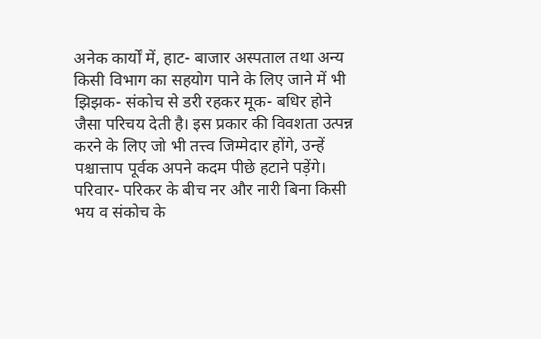अनेक कार्यों में, हाट- बाजार अस्पताल तथा अन्य किसी विभाग का सहयोग पाने के लिए जाने में भी झिझक- संकोच से डरी रहकर मूक- बधिर होने जैसा परिचय देती है। इस प्रकार की विवशता उत्पन्न करने के लिए जो भी तत्त्व जिम्मेदार होंगे, उन्हें पश्चात्ताप पूर्वक अपने कदम पीछे हटाने पड़ेंगे। परिवार- परिकर के बीच नर और नारी बिना किसी भय व संकोच के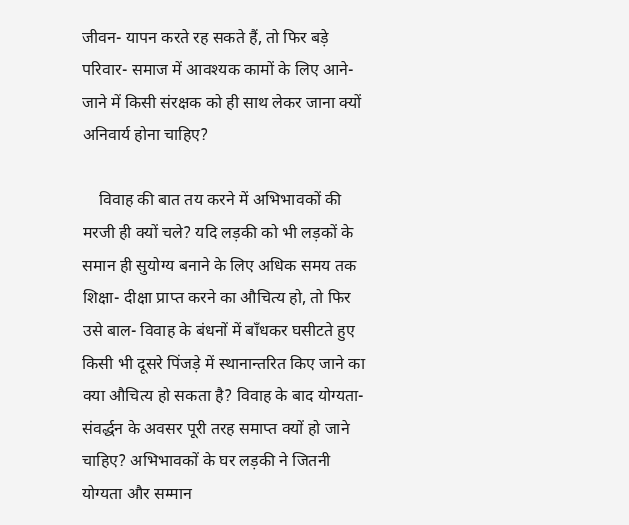जीवन- यापन करते रह सकते हैं, तो फिर बड़े परिवार- समाज में आवश्यक कामों के लिए आने- जाने में किसी संरक्षक को ही साथ लेकर जाना क्यों अनिवार्य होना चाहिए?

    विवाह की बात तय करने में अभिभावकों की मरजी ही क्यों चले? यदि लड़की को भी लड़कों के समान ही सुयोग्य बनाने के लिए अधिक समय तक शिक्षा- दीक्षा प्राप्त करने का औचित्य हो, तो फिर उसे बाल- विवाह के बंधनों में बाँधकर घसीटते हुए किसी भी दूसरे पिंजड़े में स्थानान्तरित किए जाने का क्या औचित्य हो सकता है? विवाह के बाद योग्यता- संवर्द्धन के अवसर पूरी तरह समाप्त क्यों हो जाने चाहिए? अभिभावकों के घर लड़की ने जितनी योग्यता और सम्मान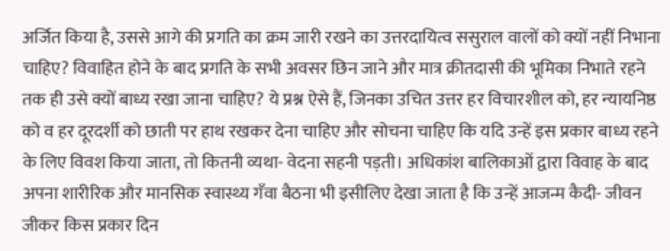अर्जित किया है, उससे आगे की प्रगति का क्रम जारी रखने का उत्तरदायित्व ससुराल वालों को क्यों नहीं निभाना चाहिए? विवाहित होने के बाद प्रगति के सभी अवसर छिन जाने और मात्र क्रीतदासी की भूमिका निभाते रहने तक ही उसे क्यों बाध्य रखा जाना चाहिए? ये प्रश्न ऐसे हैं, जिनका उचित उत्तर हर विचारशील को, हर न्यायनिष्ठ को व हर दूरदर्शी को छाती पर हाथ रखकर देना चाहिए और सोचना चाहिए कि यदि उन्हें इस प्रकार बाध्य रहने के लिए विवश किया जाता, तो कितनी व्यथा- वेदना सहनी पड़ती। अधिकांश बालिकाओं द्वारा विवाह के बाद अपना शारीरिक और मानसिक स्वास्थ्य गँवा बैठना भी इसीलिए देखा जाता है कि उन्हें आजन्म कैदी- जीवन जीकर किस प्रकार दिन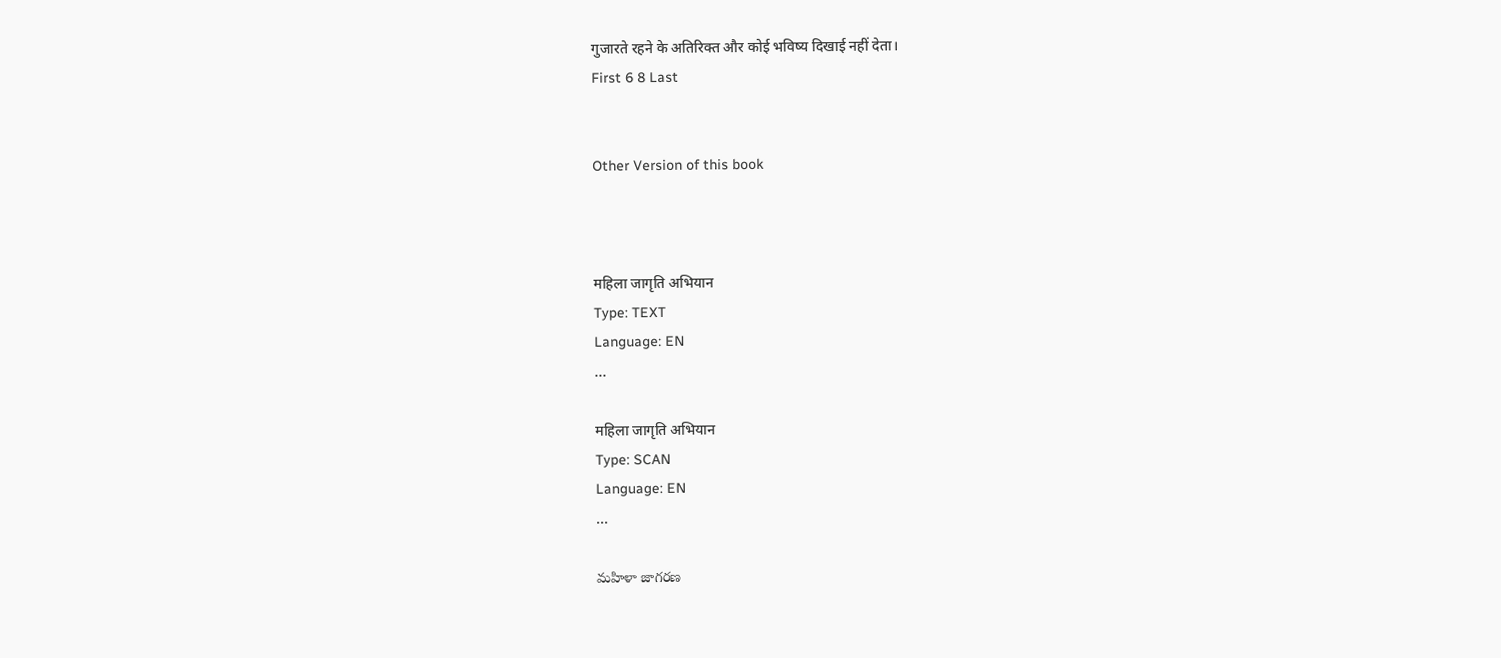गुजारते रहने के अतिरिक्त और कोई भविष्य दिखाई नहीं देता।
First 6 8 Last


Other Version of this book



महिला जागृति अभियान
Type: TEXT
Language: EN
...

महिला जागृति अभियान
Type: SCAN
Language: EN
...

మహిళా జాగరణ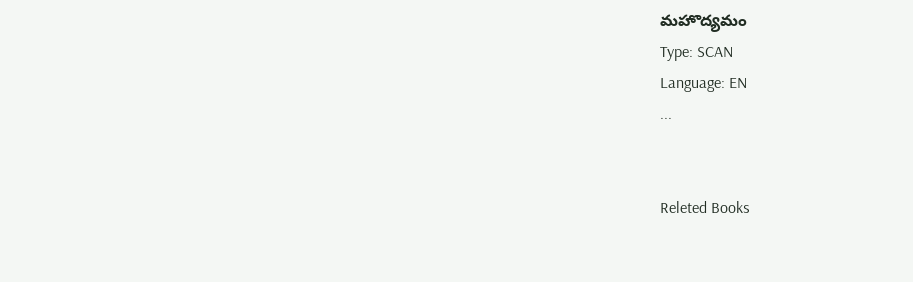మహొద్యమం
Type: SCAN
Language: EN
...


Releted Books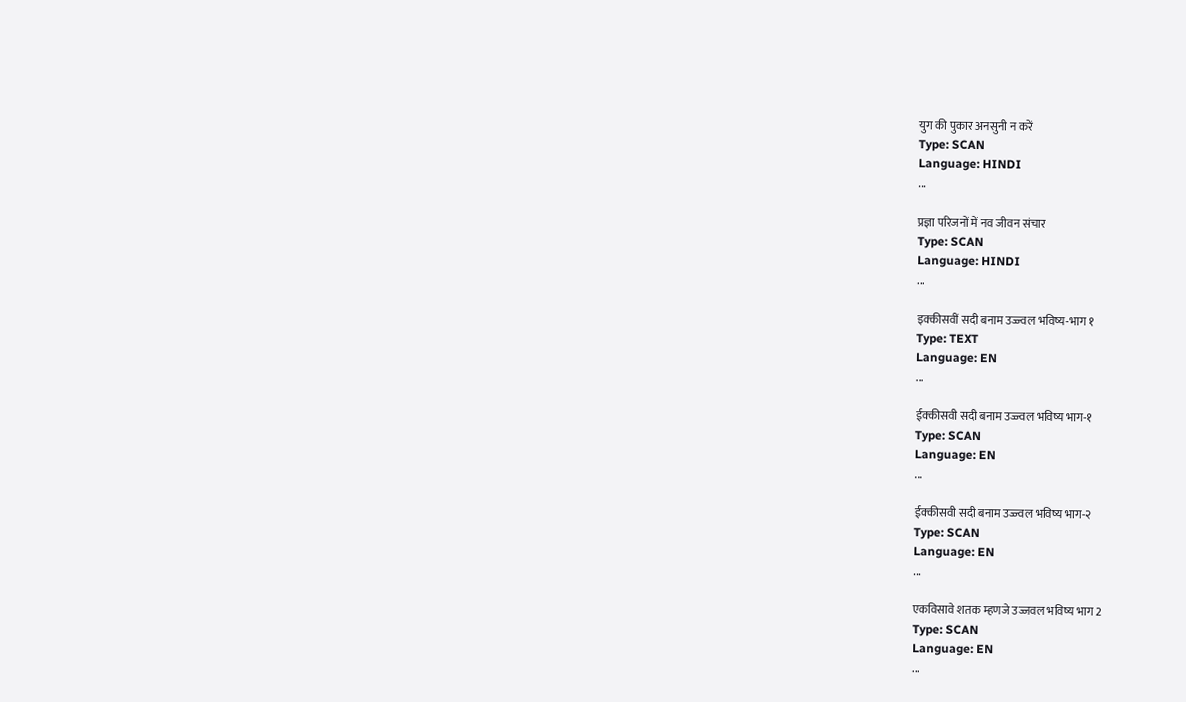युग की पुकार अनसुनी न करें
Type: SCAN
Language: HINDI
...

प्रज्ञा परिजनों में नव जीवन संचार
Type: SCAN
Language: HINDI
...

इक्कीसवीं सदी बनाम उज्ज्वल भविष्य-भाग १
Type: TEXT
Language: EN
...

ईक्कीसवी सदी बनाम उज्ज्वल भविष्य भाग-१
Type: SCAN
Language: EN
...

ईक्कीसवी सदी बनाम उज्ज्वल भविष्य भाग-२
Type: SCAN
Language: EN
...

एकविसावे शतक म्हणजे उज्जवल भविष्य भाग 2
Type: SCAN
Language: EN
...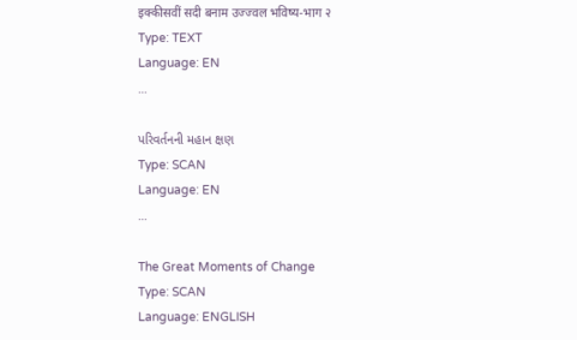इक्कीसवीं सदी बनाम उज्ज्वल भविष्य-भाग २
Type: TEXT
Language: EN
...

પરિવર્તનની મહાન ક્ષણ
Type: SCAN
Language: EN
...

The Great Moments of Change
Type: SCAN
Language: ENGLISH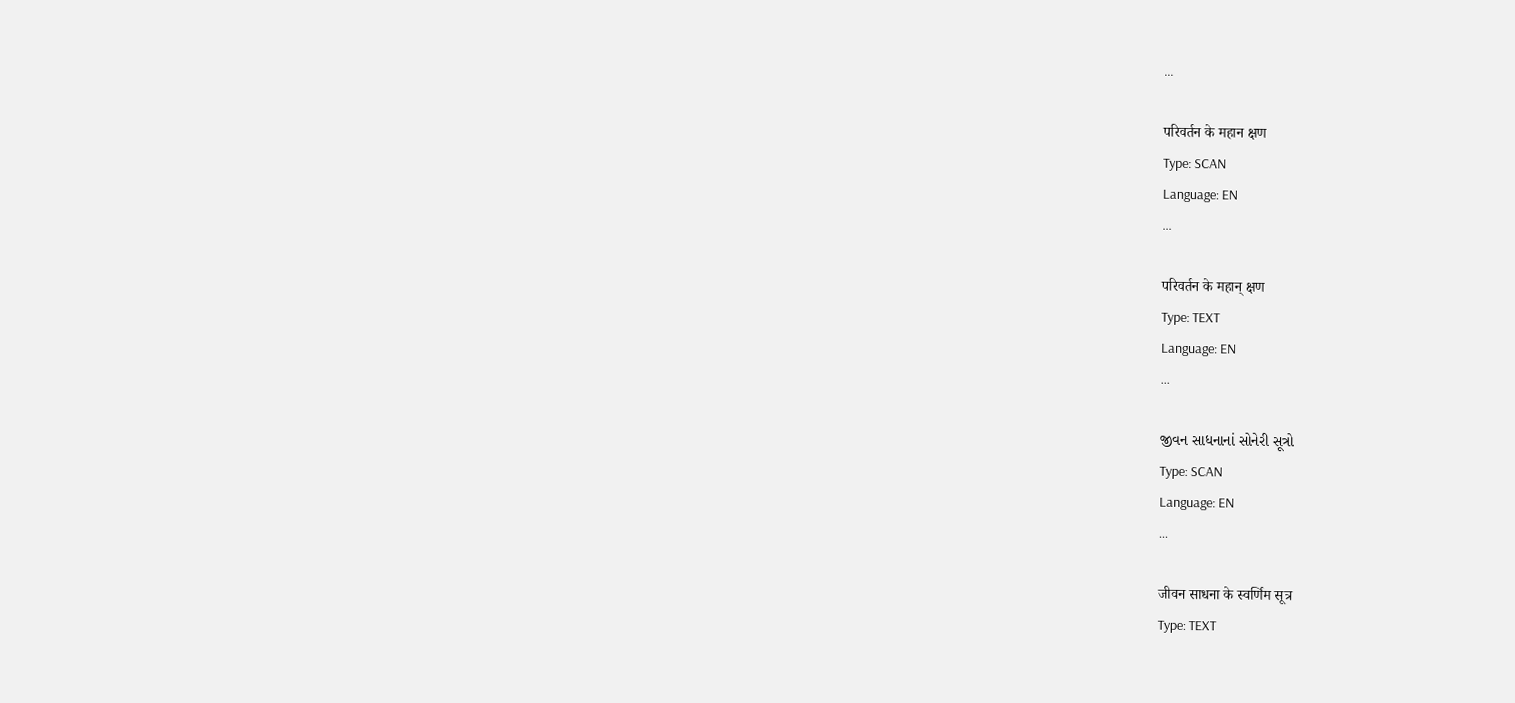...

परिवर्तन के महान क्षण
Type: SCAN
Language: EN
...

परिवर्तन के महान् क्षण
Type: TEXT
Language: EN
...

જીવન સાધનાનાં સોનેરી સૂત્રો
Type: SCAN
Language: EN
...

जीवन साधना के स्वर्णिम सूत्र
Type: TEXT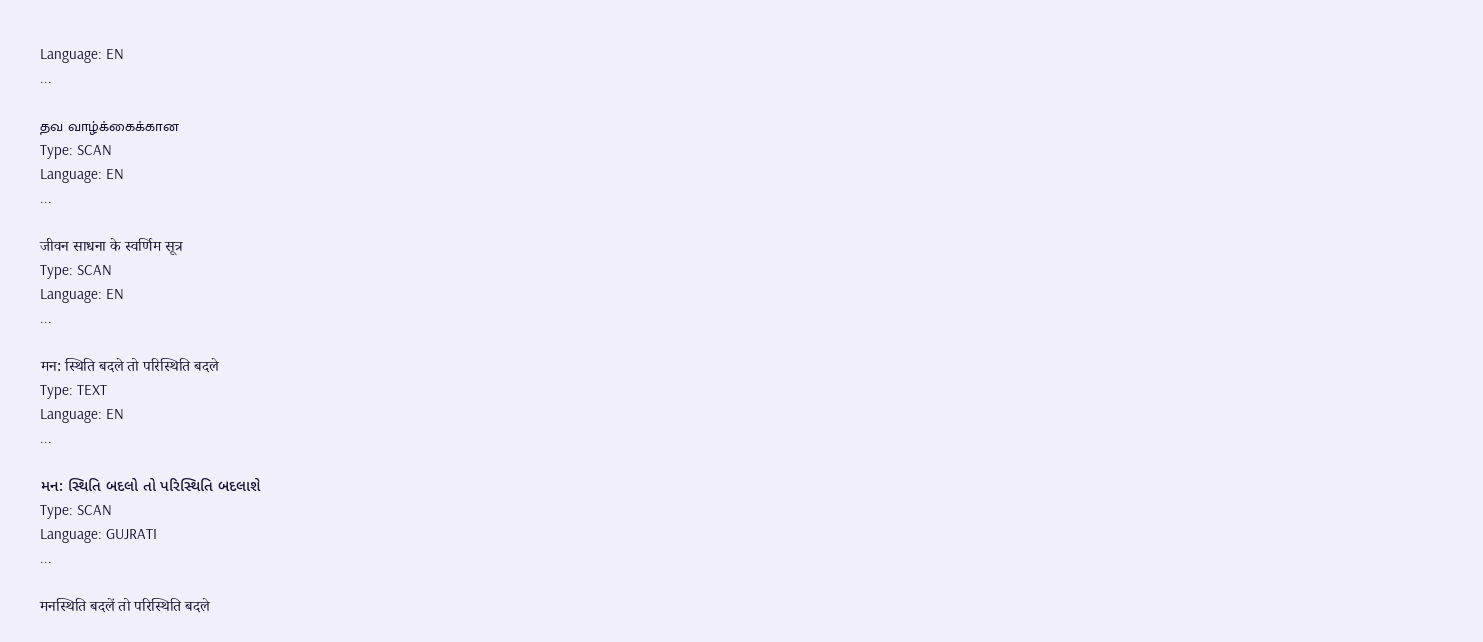Language: EN
...

தவ வாழ்க்கைக்கான
Type: SCAN
Language: EN
...

जीवन साधना के स्वर्णिम सूत्र
Type: SCAN
Language: EN
...

मन: स्थिति बदले तो परिस्थिति बदले
Type: TEXT
Language: EN
...

મન: સ્થિતિ બદલો તો પરિસ્થિતિ બદલાશે
Type: SCAN
Language: GUJRATI
...

मनस्थिति बदलें तो परिस्थिति बदले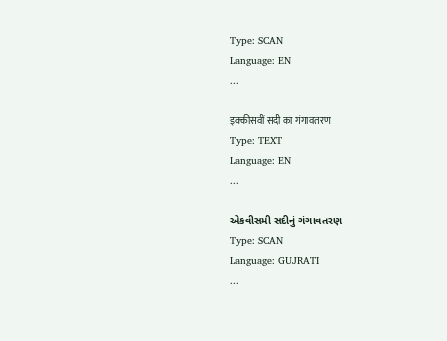Type: SCAN
Language: EN
...

इक्कीसवीं सदी का गंगावतरण
Type: TEXT
Language: EN
...

એકવીસમી સદીનું ગંગાવતરણ
Type: SCAN
Language: GUJRATI
...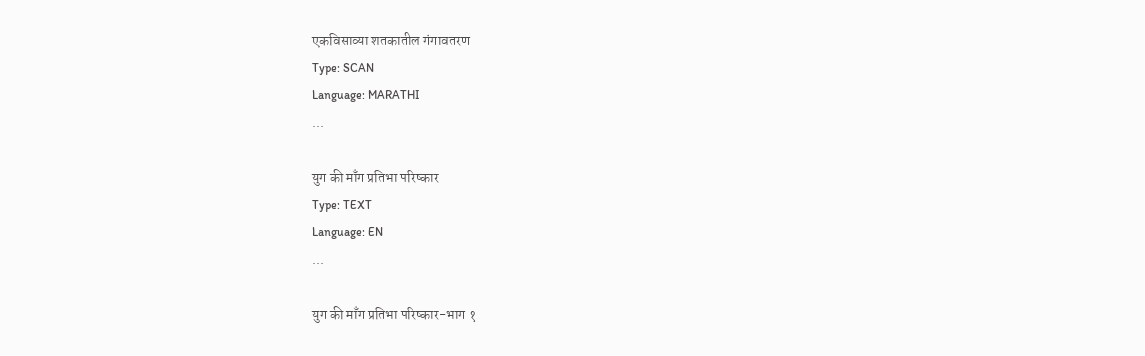एकविसाव्या शतकातील गंगावतरण
Type: SCAN
Language: MARATHI
...

युग की माँग प्रतिभा परिष्कार
Type: TEXT
Language: EN
...

युग की माँग प्रतिभा परिष्कार-भाग १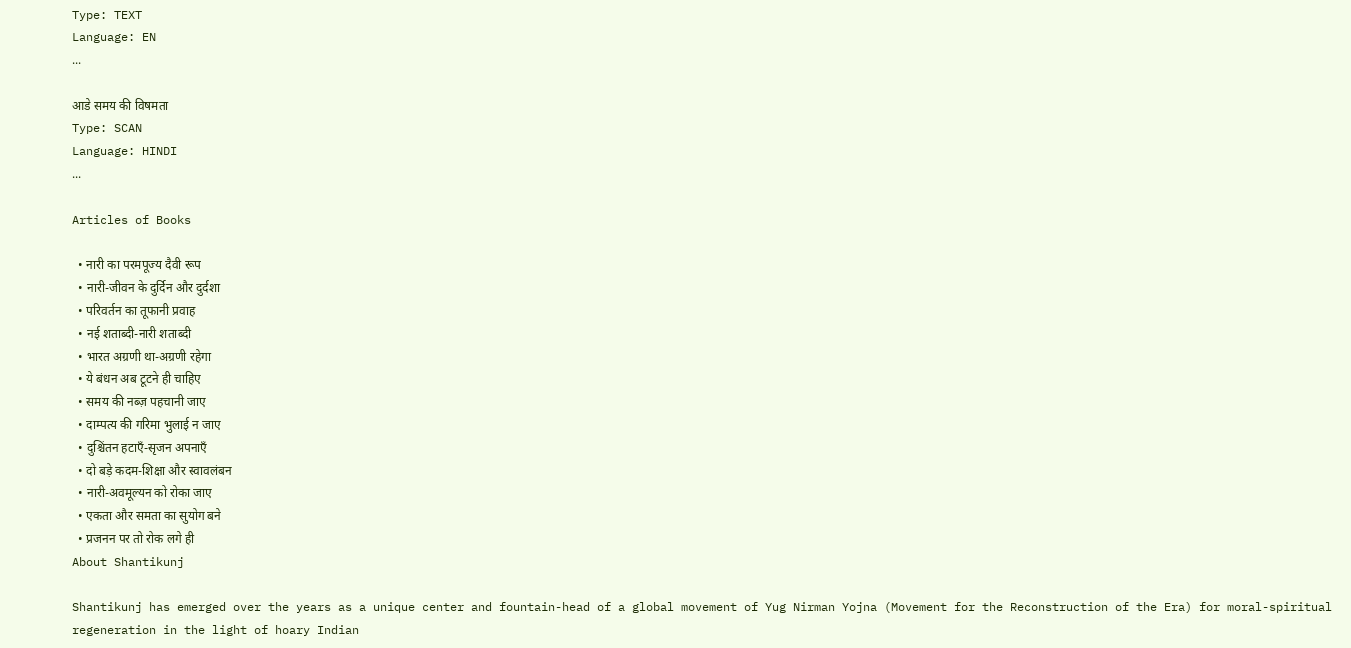Type: TEXT
Language: EN
...

आडे समय की विषमता
Type: SCAN
Language: HINDI
...

Articles of Books

  • नारी का परमपूज्य दैवी रूप
  • नारी-जीवन के दुर्दिन और दुर्दशा
  • परिवर्तन का तूफानी प्रवाह
  • नई शताब्दी-नारी शताब्दी
  • भारत अग्रणी था-अग्रणी रहेगा
  • ये बंधन अब टूटने ही चाहिए
  • समय की नब्ज़ पहचानी जाए
  • दाम्पत्य की गरिमा भुलाई न जाए
  • दुश्चिंतन हटाएँ-सृजन अपनाएँ
  • दो बड़े कदम-शिक्षा और स्वावलंबन
  • नारी-अवमूल्यन को रोका जाए
  • एकता और समता का सुयोग बने
  • प्रजनन पर तो रोक लगे ही
About Shantikunj

Shantikunj has emerged over the years as a unique center and fountain-head of a global movement of Yug Nirman Yojna (Movement for the Reconstruction of the Era) for moral-spiritual regeneration in the light of hoary Indian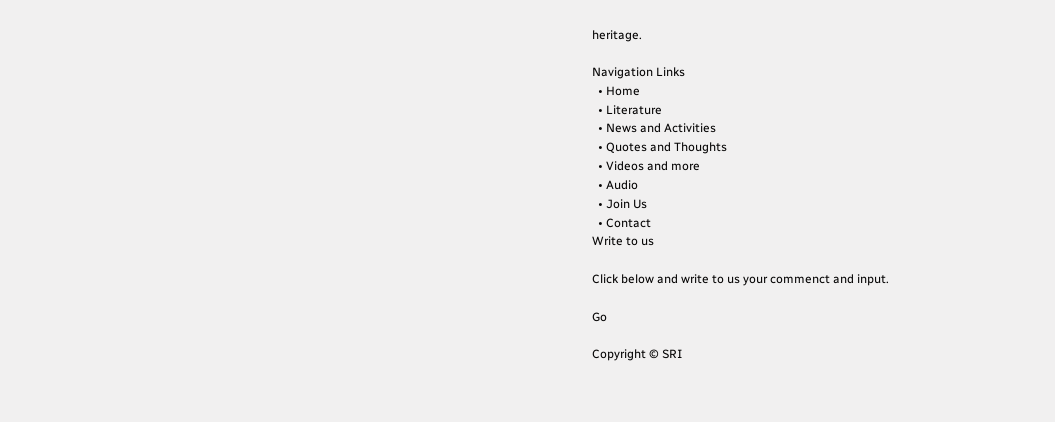heritage.

Navigation Links
  • Home
  • Literature
  • News and Activities
  • Quotes and Thoughts
  • Videos and more
  • Audio
  • Join Us
  • Contact
Write to us

Click below and write to us your commenct and input.

Go

Copyright © SRI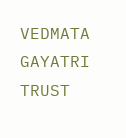VEDMATA GAYATRI TRUST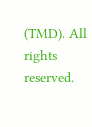(TMD). All rights reserved.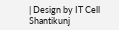| Design by IT Cell Shantikunj